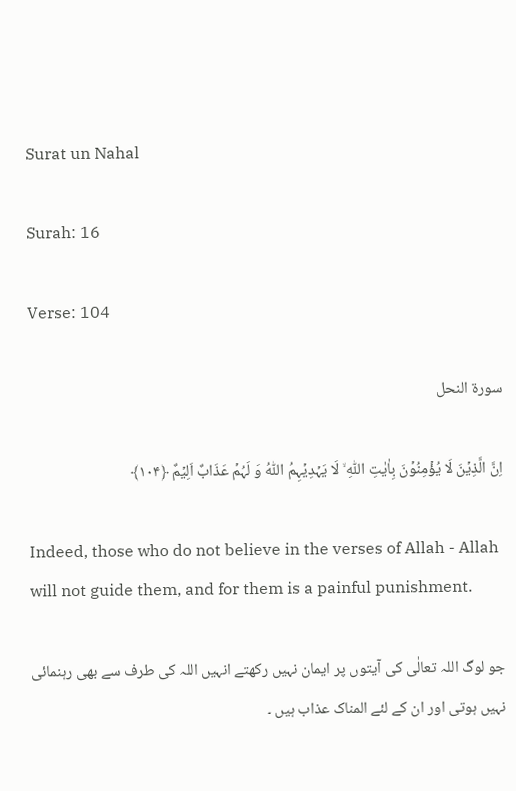Surat un Nahal

Surah: 16

Verse: 104

سورة النحل

اِنَّ الَّذِیۡنَ لَا یُؤۡمِنُوۡنَ بِاٰیٰتِ اللّٰہِ ۙ لَا یَہۡدِیۡہِمُ اللّٰہُ وَ لَہُمۡ عَذَابٌ اَلِیۡمٌ ﴿۱۰۴﴾

Indeed, those who do not believe in the verses of Allah - Allah will not guide them, and for them is a painful punishment.

جو لوگ اللہ تعالٰی کی آیتوں پر ایمان نہیں رکھتے انہیں اللہ کی طرف سے بھی رہنمائی نہیں ہوتی اور ان کے لئے المناک عذاب ہیں ۔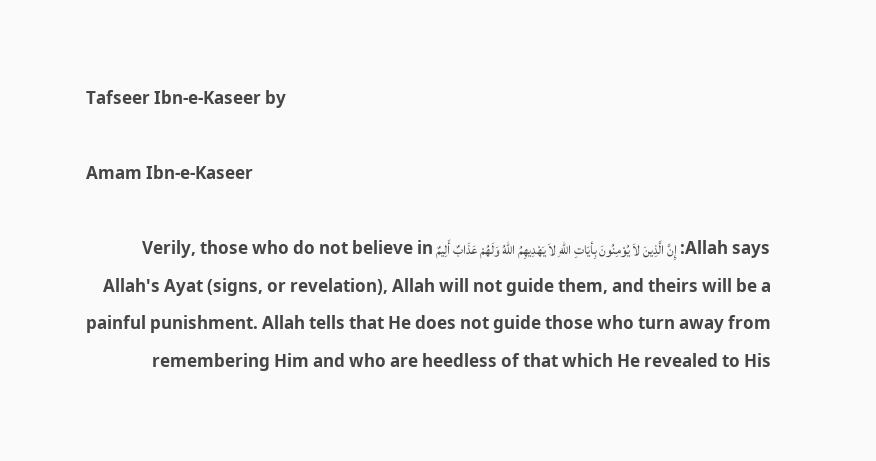Tafseer Ibn-e-Kaseer by

Amam Ibn-e-Kaseer

Allah says: إِنَّ الَّذِينَ لاَ يُوْمِنُونَ بِأيَاتِ اللّهِ لاَ يَهْدِيهِمُ اللّهُ وَلَهُمْ عَذَابٌ أَلِيمٌ Verily, those who do not believe in Allah's Ayat (signs, or revelation), Allah will not guide them, and theirs will be a painful punishment. Allah tells that He does not guide those who turn away from remembering Him and who are heedless of that which He revealed to His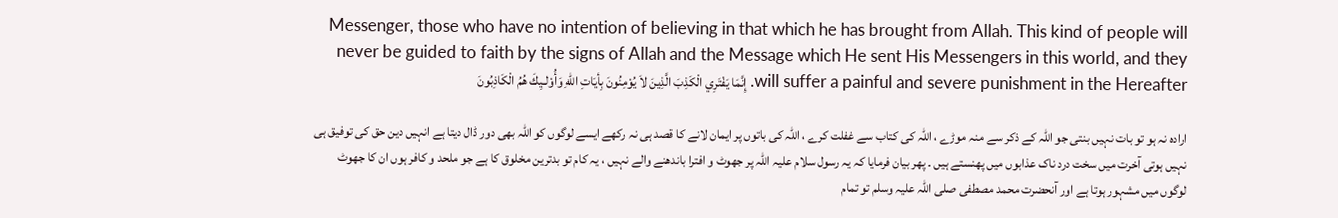Messenger, those who have no intention of believing in that which he has brought from Allah. This kind of people will never be guided to faith by the signs of Allah and the Message which He sent His Messengers in this world, and they will suffer a painful and severe punishment in the Hereafter. إِنَّمَا يَفْتَرِي الْكَذِبَ الَّذِينَ لاَ يُوْمِنُونَ بِأيَاتِ اللّهِ وَأُوْلـيِكَ هُمُ الْكَاذِبُونَ

ارادہ نہ ہو تو بات نہیں بنتی جو اللہ کے ذکر سے منہ موڑے ، اللہ کی کتاب سے غفلت کرے ، اللہ کی باتوں پر ایمان لانے کا قصد ہی نہ رکھے ایسے لوگوں کو اللہ بھی دور ڈال دیتا ہے انہیں دین حق کی توفیق ہی نہیں ہوتی آخرت میں سخت درد ناک عذابوں میں پھنستے ہیں ۔ پھر بیان فرمایا کہ یہ رسول سلام علیہ اللہ پر جھوٹ و افترا باندھنے والے نہیں ، یہ کام تو بدترین مخلوق کا ہے جو ملحد و کافر ہوں ان کا جھوٹ لوگوں میں مشہور ہوتا ہے اور آنحضرت محمد مصطفی صلی اللہ علیہ وسلم تو تمام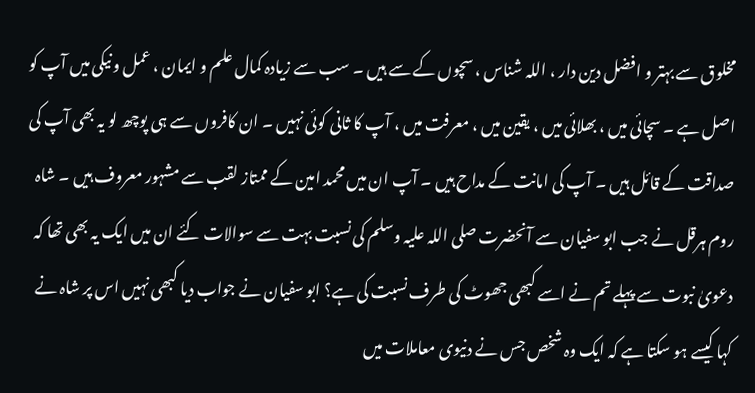مخلوق سے بہتر و افضل دین دار ، اللہ شناس ، سچوں کے سے ہیں ۔ سب سے زیادہ کمال علم و ایمان ، عمل و نیکی میں آپ کو اصل ہے ۔ سچائی میں ، بھلائی میں ، یقین میں ، معرفت میں ، آپ کا ثانی کوئی نہیں ۔ ان کافروں سے ہی پوچھ لو یہ بھی آپ کی صداقت کے قائل ہیں ۔ آپ کی امانت کے مداح ہیں ۔ آپ ان میں محمد امین کے ممتاز لقب سے مشہور معروف ہیں ۔ شاہ روم ہرقل نے جب ابو سفیان سے آنحضرت صلی اللہ علیہ وسلم کی نسبت بہت سے سوالات کئے ان میں ایک یہ بھی تھا کہ دعویٰ نبوت سے پہلے تم نے اسے کبھی جھوٹ کی طرف نسبت کی ہے؟ ابو سفیان نے جواب دیا کبھی نہیں اس پر شاہ نے کہا کیسے ہو سکتا ہے کہ ایک وہ شخص جس نے دنیوی معاملات میں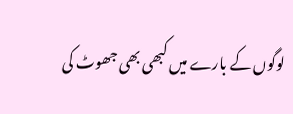لوگوں کے بارے میں کبھی بھی جھوٹ کی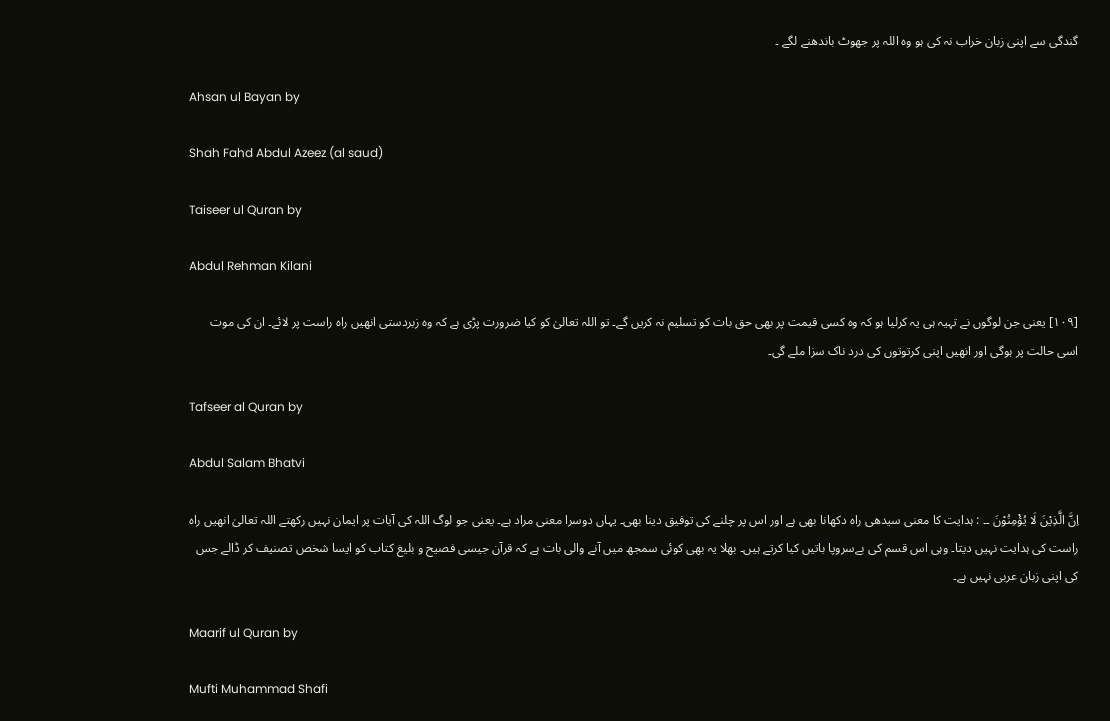گندگی سے اپنی زبان خراب نہ کی ہو وہ اللہ پر جھوٹ باندھنے لگے ۔

Ahsan ul Bayan by

Shah Fahd Abdul Azeez (al saud)

Taiseer ul Quran by

Abdul Rehman Kilani

[١٠٩] یعنی جن لوگوں نے تہیہ ہی یہ کرلیا ہو کہ وہ کسی قیمت پر بھی حق بات کو تسلیم نہ کریں گے۔ تو اللہ تعالیٰ کو کیا ضرورت پڑی ہے کہ وہ زبردستی انھیں راہ راست پر لائے۔ ان کی موت اسی حالت پر ہوگی اور انھیں اپنی کرتوتوں کی درد ناک سزا ملے گی۔

Tafseer al Quran by

Abdul Salam Bhatvi

اِنَّ الَّذِيْنَ لَا يُؤْمِنُوْنَ ۔۔ : ہدایت کا معنی سیدھی راہ دکھانا بھی ہے اور اس پر چلنے کی توفیق دینا بھی۔ یہاں دوسرا معنی مراد ہے۔ یعنی جو لوگ اللہ کی آیات پر ایمان نہیں رکھتے اللہ تعالیٰ انھیں راہ راست کی ہدایت نہیں دیتا۔ وہی اس قسم کی بےسروپا باتیں کیا کرتے ہیں۔ بھلا یہ بھی کوئی سمجھ میں آنے والی بات ہے کہ قرآن جیسی فصیح و بلیغ کتاب کو ایسا شخص تصنیف کر ڈالے جس کی اپنی زبان عربی نہیں ہے۔

Maarif ul Quran by

Mufti Muhammad Shafi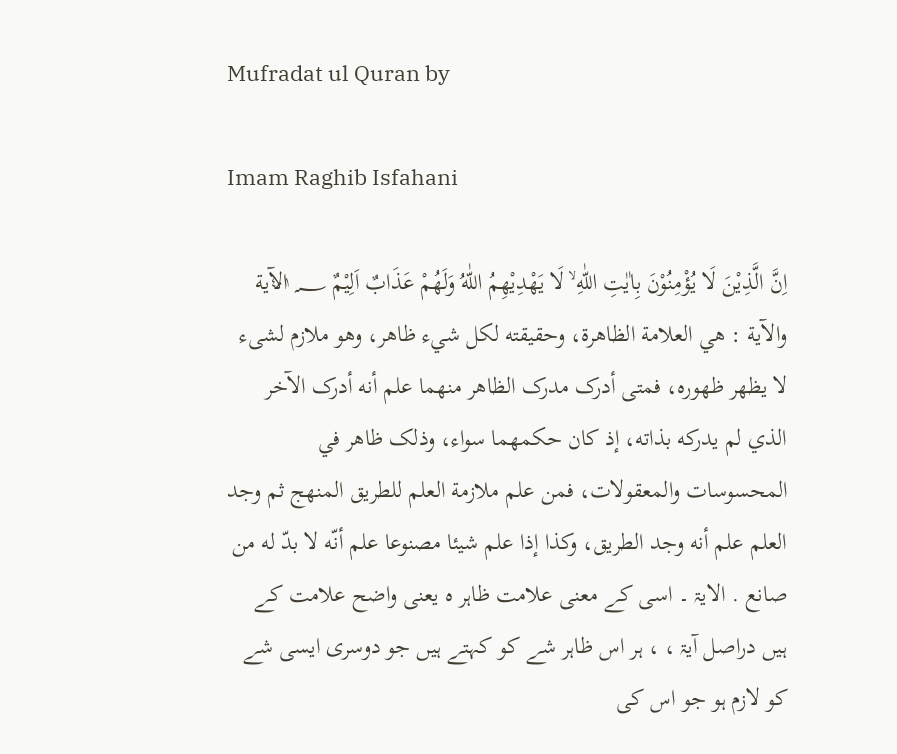Mufradat ul Quran by

Imam Raghib Isfahani

اِنَّ الَّذِيْنَ لَا يُؤْمِنُوْنَ بِاٰيٰتِ اللّٰهِ ۙ لَا يَهْدِيْهِمُ اللّٰهُ وَلَهُمْ عَذَابٌ اَلِيْمٌ ١٠٤؁ الآية والآية : هي العلامة الظاهرة، وحقیقته لکل شيء ظاهر، وهو ملازم لشیء لا يظهر ظهوره، فمتی أدرک مدرک الظاهر منهما علم أنه أدرک الآخر الذي لم يدركه بذاته، إذ کان حكمهما سواء، وذلک ظاهر في المحسوسات والمعقولات، فمن علم ملازمة العلم للطریق المنهج ثم وجد العلم علم أنه وجد الطریق، وکذا إذا علم شيئا مصنوعا علم أنّه لا بدّ له من صانع . الایۃ ۔ اسی کے معنی علامت ظاہر ہ یعنی واضح علامت کے ہیں دراصل آیۃ ، ، ہر اس ظاہر شے کو کہتے ہیں جو دوسری ایسی شے کو لازم ہو جو اس کی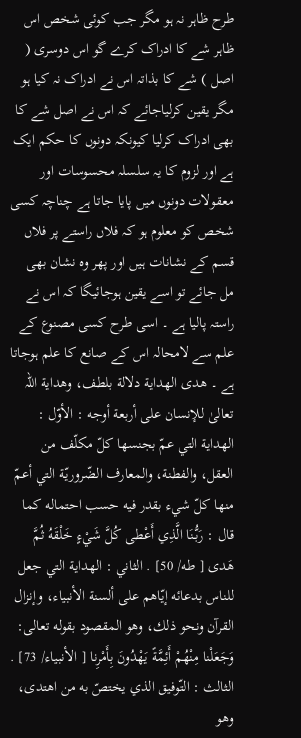طرح ظاہر نہ ہو مگر جب کوئی شخص اس ظاہر شے کا ادراک کرے گو اس دوسری ( اصل ) شے کا بذاتہ اس نے ادراک نہ کیا ہو مگر یقین کرلیاجائے کہ اس نے اصل شے کا بھی ادراک کرلیا کیونکہ دونوں کا حکم ایک ہے اور لزوم کا یہ سلسلہ محسوسات اور معقولات دونوں میں پایا جاتا ہے چناچہ کسی شخص کو معلوم ہو کہ فلاں راستے پر فلاں قسم کے نشانات ہیں اور پھر وہ نشان بھی مل جائے تو اسے یقین ہوجائیگا کہ اس نے راستہ پالیا ہے ۔ اسی طرح کسی مصنوع کے علم سے لامحالہ اس کے صانع کا علم ہوجاتا ہے ۔ هدى الهداية دلالة بلطف، وهداية اللہ تعالیٰ للإنسان علی أربعة أوجه : الأوّل : الهداية التي عمّ بجنسها كلّ مكلّف من العقل، والفطنة، والمعارف الضّروريّة التي أعمّ منها كلّ شيء بقدر فيه حسب احتماله كما قال : رَبُّنَا الَّذِي أَعْطى كُلَّ شَيْءٍ خَلْقَهُ ثُمَّ هَدى [ طه/ 50] . الثاني : الهداية التي جعل للناس بدعائه إيّاهم علی ألسنة الأنبیاء، وإنزال القرآن ونحو ذلك، وهو المقصود بقوله تعالی: وَجَعَلْنا مِنْهُمْ أَئِمَّةً يَهْدُونَ بِأَمْرِنا [ الأنبیاء/ 73] . الثالث : التّوفیق الذي يختصّ به من اهتدی، وهو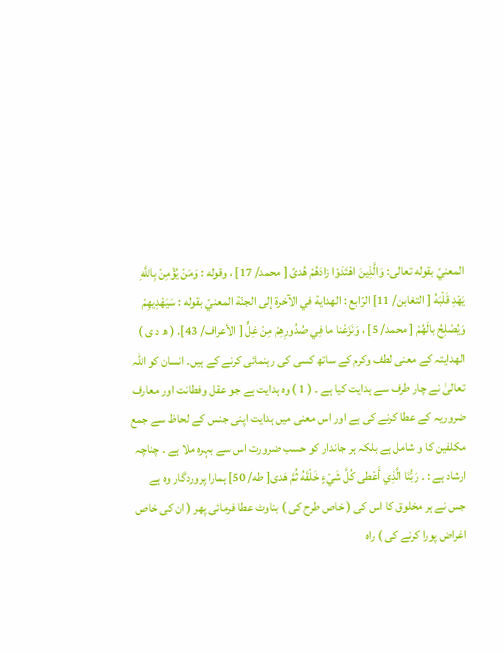المعنيّ بقوله تعالی: وَالَّذِينَ اهْتَدَوْا زادَهُمْ هُدىً [ محمد/ 17] ، وقوله : وَمَنْ يُؤْمِنْ بِاللَّهِ يَهْدِ قَلْبَهُ [ التغابن/ 11] الرّابع : الهداية في الآخرة إلى الجنّة المعنيّ بقوله : سَيَهْدِيهِمْ وَيُصْلِحُ بالَهُمْ [ محمد/ 5] ، وَنَزَعْنا ما فِي صُدُورِهِمْ مِنْ غِلٍّ [ الأعراف/ 43]. ( ھ د ی ) الھدایتہ کے معنی لطف وکرم کے ساتھ کسی کی رہنمائی کرنے کے ہیں۔ انسان کو اللہ تعالیٰ نے چار طرف سے ہدایت کیا ہے ۔ ( 1 ) وہ ہدایت ہے جو عقل وفطانت اور معارف ضروریہ کے عطا کرنے کی ہے اور اس معنی میں ہدایت اپنی جنس کے لحاظ سے جمع مکلفین کا و شامل ہے بلکہ ہر جاندار کو حسب ضرورت اس سے بہرہ ملا ہے ۔ چناچہ ارشاد ہے : ۔ رَبُّنَا الَّذِي أَعْطى كُلَّ شَيْءٍ خَلْقَهُ ثُمَّ هَدى[ طه/ 50] ہمارا پروردگار وہ ہے جس نے ہر مخلوق کا اس کی ( خاص طرح کی ) بناوٹ عطا فرمائی پھر ( ان کی خاص اغراض پورا کرنے کی ) راہ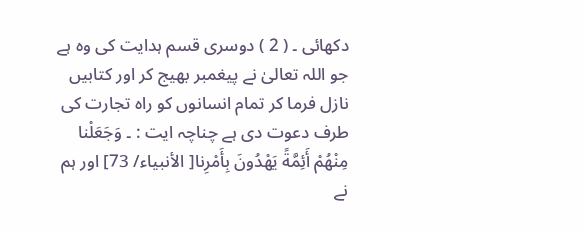دکھائی ۔ ( 2 ) دوسری قسم ہدایت کی وہ ہے جو اللہ تعالیٰ نے پیغمبر بھیج کر اور کتابیں نازل فرما کر تمام انسانوں کو راہ تجارت کی طرف دعوت دی ہے چناچہ ایت : ۔ وَجَعَلْنا مِنْهُمْ أَئِمَّةً يَهْدُونَ بِأَمْرِنا[ الأنبیاء/ 73] اور ہم نے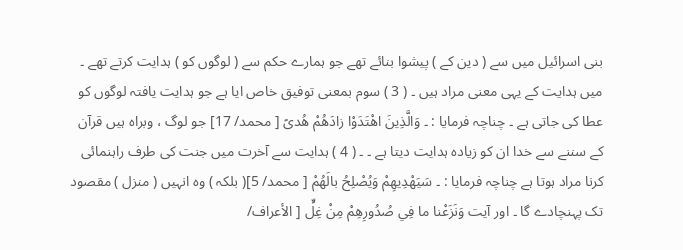بنی اسرائیل میں سے ( دین کے ) پیشوا بنائے تھے جو ہمارے حکم سے ( لوگوں کو ) ہدایت کرتے تھے ۔ میں ہدایت کے یہی معنی مراد ہیں ۔ ( 3 ) سوم بمعنی توفیق خاص ایا ہے جو ہدایت یافتہ لوگوں کو عطا کی جاتی ہے ۔ چناچہ فرمایا : ۔ وَالَّذِينَ اهْتَدَوْا زادَهُمْ هُدىً [ محمد/ 17] جو لوگ ، وبراہ ہیں قرآن کے سننے سے خدا ان کو زیادہ ہدایت دیتا ہے ۔ ۔ ( 4 ) ہدایت سے آخرت میں جنت کی طرف راہنمائی کرنا مراد ہوتا ہے چناچہ فرمایا : ۔ سَيَهْدِيهِمْ وَيُصْلِحُ بالَهُمْ [ محمد/ 5]( بلکہ ) وہ انہیں ( منزل ) مقصود تک پہنچادے گا ۔ اور آیت وَنَزَعْنا ما فِي صُدُورِهِمْ مِنْ غِلٍّ [ الأعراف/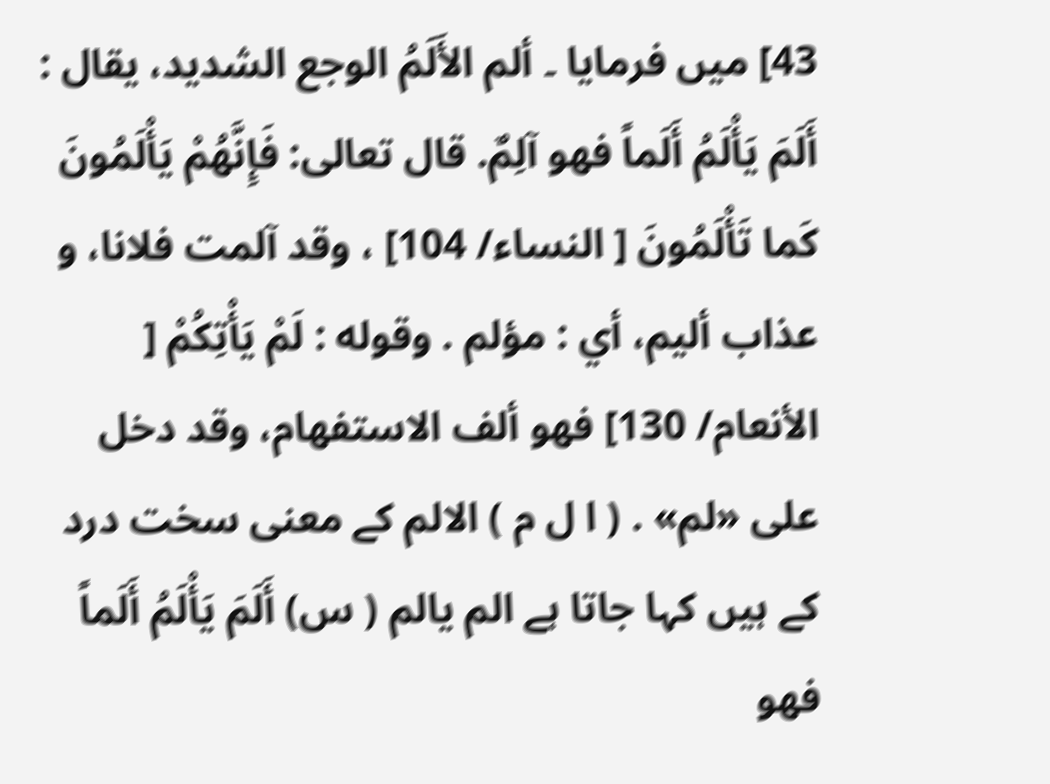43] میں فرمایا ۔ ألم الأَلَمُ الوجع الشدید، يقال : أَلَمَ يَأْلَمُ أَلَماً فهو آلِمٌ. قال تعالی: فَإِنَّهُمْ يَأْلَمُونَ كَما تَأْلَمُونَ [ النساء/ 104] ، وقد آلمت فلانا، و عذاب أليم، أي : مؤلم . وقوله : لَمْ يَأْتِكُمْ [ الأنعام/ 130] فهو ألف الاستفهام، وقد دخل علی «لم» . ( ا ل م ) الالم کے معنی سخت درد کے ہیں کہا جاتا ہے الم یالم ( س) أَلَمَ يَأْلَمُ أَلَماً فهو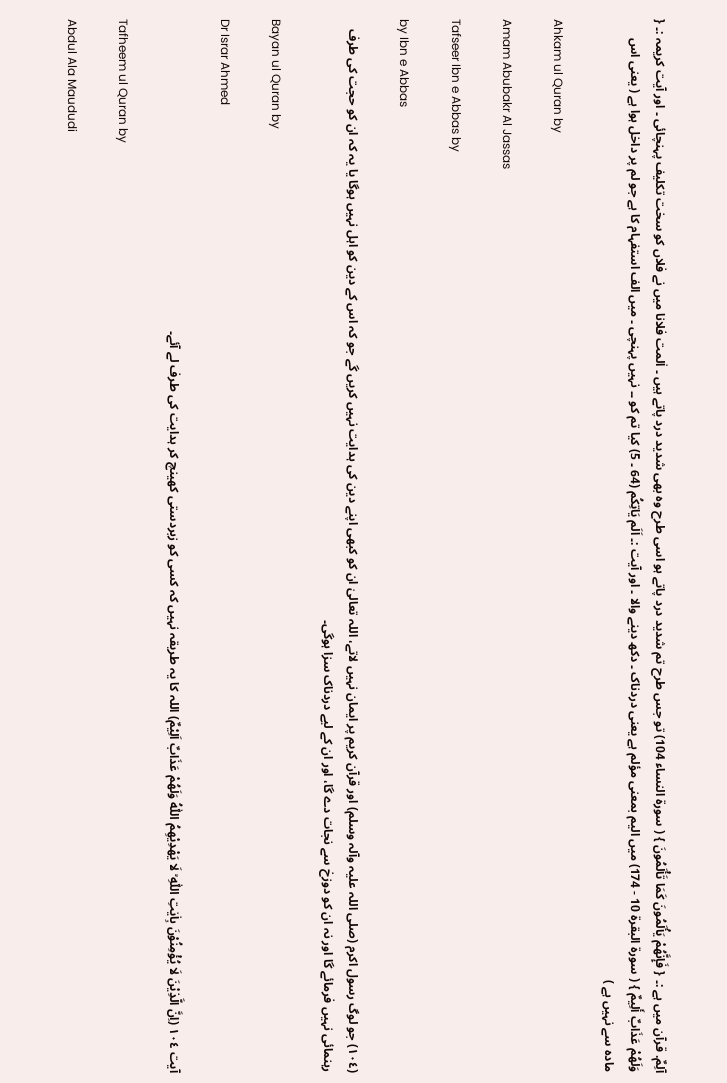آلِمٌ. قرآن میں ہے :۔ { فَإِنَّهُمْ يَأْلَمُونَ كَمَا تَأْلَمُونَ } ( سورة النساء 104) تو جس طرح تم شدید درد پاتے ہو اسی طرح وہ بھی شدید درد پاتے ہیں ۔ اٰلمت فلانا میں نے فلاں کو سخت تکلیف پہنچائی ۔ اور آیت کریمہ :۔ { وَلَهُمْ عَذَابٌ أَلِيمٌ } ( سورة البقرة 10 - 174) میں الیم بمعنی مؤلم ہے یعنی دردناک ۔ دکھ دینے والا ۔ اور آیت :۔ اَلَم یَاتِکُم (64 ۔ 5) کیا تم کو ۔۔ نہیں پہنچی ۔ میں الف استفہام کا ہے جو لم پر داخل ہوا ہے ( یعنی اس مادہ سے نہیں ہے )

Ahkam ul Quran by

Amam Abubakr Al Jassas

Tafseer Ibn e Abbas by

by Ibn e Abbas

(١٠٤) جو لوگ رسول اکرم (صلی اللہ علیہ وآلہ وسلم) اور قرآن کریم پر ایمان نہیں لاتے، اللہ تعالیٰ ان کو کبھی اپنے دین کی ہدایت نہیں کریں گے جو کہ اس کے دین کو اہل نہیں ہوگا یا یہ کہ ان کو حجت کی طرف رہنمائی نہیں فرمائے گا اور نہ ان کو دوزخ سے نجات دے گا، اور ان کے لیے دردناک سزا ہوگی۔

Bayan ul Quran by

Dr Israr Ahmed

آیت ١٠٤ (اِنَّ الَّذِيْنَ لَا يُؤْمِنُوْنَ بِاٰيٰتِ اللّٰهِ ۙ لَا يَهْدِيْهِمُ اللّٰهُ وَلَهُمْ عَذَابٌ اَلِيْمٌ) اللہ کا یہ طریقہ نہیں کہ کسی کو زبردستی کھینچ کر ہدایت کی طرف لے آئے۔

Tafheem ul Quran by

Abdul Ala Maududi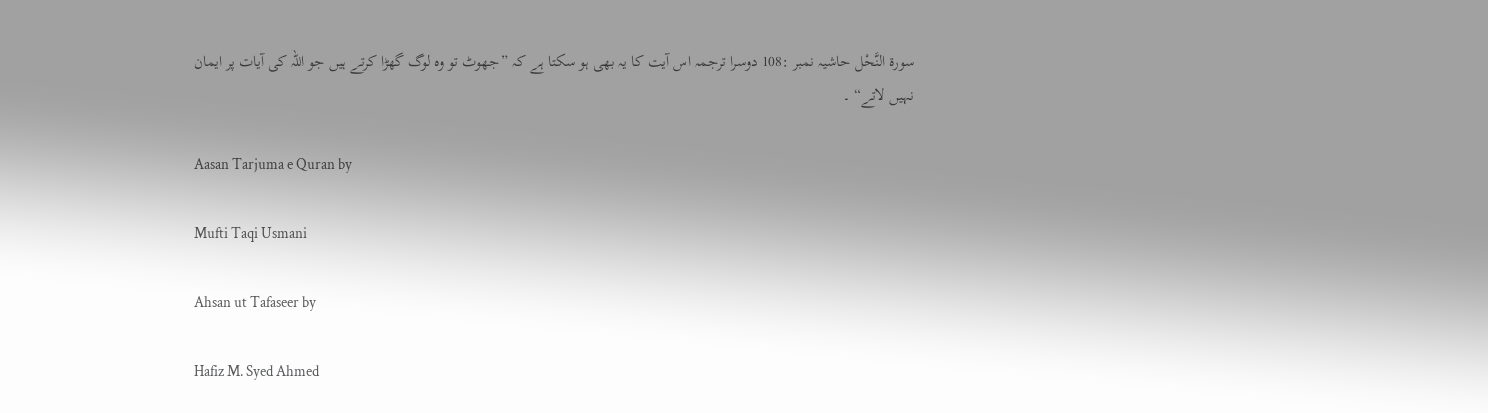سورة النَّحْل حاشیہ نمبر :108 دوسرا ترجمہ اس آیت کا یہ بھی ہو سکتا ہے کہ ”جھوٹ تو وہ لوگ گھڑا کرتے ہیں جو اللہ کی آیات پر ایمان نہیں لاتے“ ۔

Aasan Tarjuma e Quran by

Mufti Taqi Usmani

Ahsan ut Tafaseer by

Hafiz M. Syed Ahmed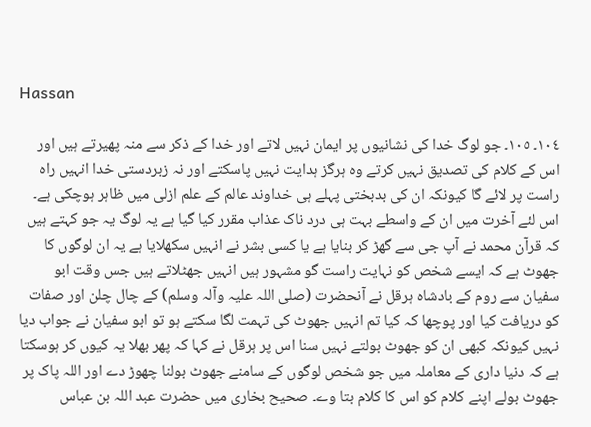Hassan

١٠٤۔ ١٠٥۔ جو لوگ خدا کی نشانیوں پر ایمان نہیں لاتے اور خدا کے ذکر سے منہ پھیرتے ہیں اور اس کے کلام کی تصدیق نہیں کرتے وہ ہرگز ہدایت نہیں پاسکتے اور نہ زبردستی خدا انہیں راہ راست پر لائے گا کیونکہ ان کی بدبختی پہلے ہی خداوند عالم کے علم ازلی میں ظاہر ہوچکی ہے۔ اس لئے آخرت میں ان کے واسطے بہت ہی درد ناک عذاب مقرر کیا گیا ہے یہ لوگ یہ جو کہتے ہیں کہ قرآن محمد نے آپ جی سے گھڑ کر بنایا ہے یا کسی بشر نے انہیں سکھلایا ہے یہ ان لوگوں کا جھوٹ ہے کہ ایسے شخص کو نہایت راست گو مشہور ہیں انہیں جھٹلاتے ہیں جس وقت ابو سفیان سے روم کے بادشاہ ہرقل نے آنحضرت (صلی اللہ علیہ وآلہ وسلم) کے چال چلن اور صفات کو دریافت کیا اور پوچھا کہ کیا تم انہیں جھوٹ کی تہمت لگا سکتے ہو تو ابو سفیان نے جواب دیا نہیں کیونکہ کبھی ان کو جھوٹ بولتے نہیں سنا اس پر ہرقل نے کہا کہ پھر بھلا یہ کیوں کر ہوسکتا ہے کہ دنیا داری کے معاملہ میں جو شخص لوگوں کے سامنے جھوٹ بولنا چھوڑ دے اور اللہ پاک پر جھوٹ بولے اپنے کلام کو اس کا کلام بتا وے۔ صحیح بخاری میں حضرت عبد اللہ بن عباس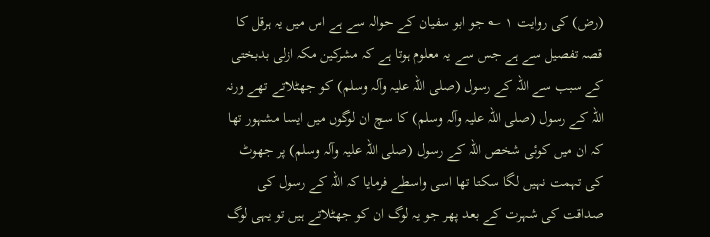(رض) کی روایت ١ ؎ جو ابو سفیان کے حوالہ سے ہے اس میں یہ ہرقل کا قصہ تفصیل سے ہے جس سے یہ معلوم ہوتا ہے کہ مشرکین مکہ ازلی بدبختی کے سبب سے اللہ کے رسول (صلی اللہ علیہ وآلہ وسلم) کو جھٹلاتے تھے ورنہ اللہ کے رسول (صلی اللہ علیہ وآلہ وسلم) کا سچ ان لوگوں میں ایسا مشہور تھا کہ ان میں کوئی شخص اللہ کے رسول (صلی اللہ علیہ وآلہ وسلم) پر جھوٹ کی تہمت نہیں لگا سکتا تھا اسی واسطے فرمایا کہ اللہ کے رسول کی صداقت کی شہرت کے بعد پھر جو یہ لوگ ان کو جھٹلاتے ہیں تو یہی لوگ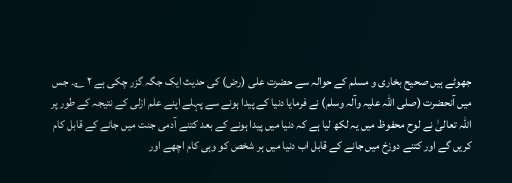جھوٹے ہیں صحیح بخاری و مسلم کے حوالہ سے حضرت علی (رض) کی حدیث ایک جگہ گزر چکی ہے ٢ ؎۔ جس میں آنحضرت (صلی اللہ علیہ وآلہ وسلم) نے فرمایا دنیا کے پیدا ہونے سے پہلے اپنے علم ازلی کے نتیجہ کے طور پر اللہ تعالیٰ نے لوح محفوظ میں یہ لکھ لیا ہے کہ دنیا میں پیدا ہونے کے بعد کتنے آدمی جنت میں جانے کے قابل کام کریں گے اور کتنے دوزخ میں جانے کے قابل اب دنیا میں ہر شخص کو وہی کام اچھے اور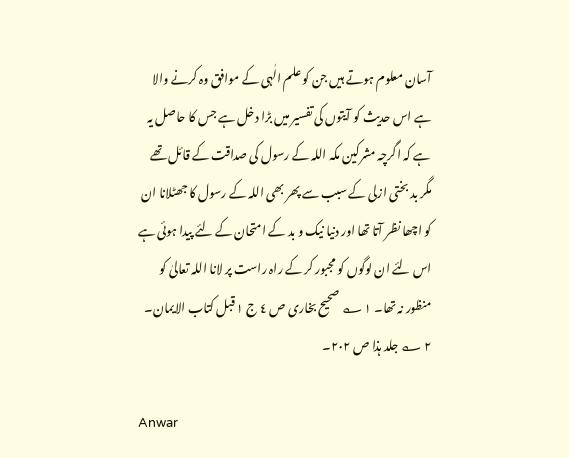آسان معلوم ہوتے ہیں جن کو علم الٰہی کے موافق وہ کرنے والا ہے اس حدیث کو آیتوں کی تفسیر میں بڑا دخل ہے جس کا حاصل یہ ہے کہ اگرچہ مشرکین مکہ اللہ کے رسول کی صداقت کے قائل تھے مگر بد بختی ازلی کے سبب سے پھر بھی اللہ کے رسول کا جھٹلانا ان کو اچھا نظر آتا تھا اور دنیا نیک و بد کے امتحان کے لئے پیدا ہوئی ہے اس لئے ان لوگوں کو مجبور کر کے راہ راست پر لانا اللہ تعالیٰ کو منظور نہ تھا۔ ١ ؎ صحیح بخاری ص ٤ ج ١ قبل کتاب الایمان۔ ٢ ؎ جلد ہذا ص ٢٠٢۔

Anwar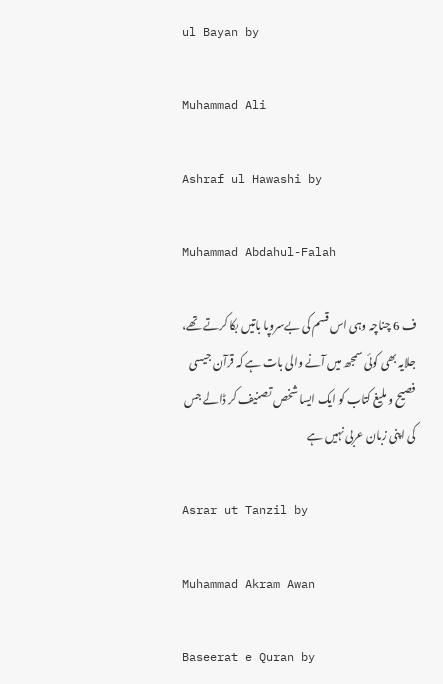ul Bayan by

Muhammad Ali

Ashraf ul Hawashi by

Muhammad Abdahul-Falah

ف 6 چناچہ وہی اس قسم کی بےسروپا باتیں بکا کرتے تھے، جلایہ بھی کوئی سمجھ میں آنے والی بات ہے کہ قرآن جیسی فصیح و ملیغ کتاب کو ایک ایسا شخص تصنیف کر ڈالے جس کی اپنی زبان عربی نہیں ہے

Asrar ut Tanzil by

Muhammad Akram Awan

Baseerat e Quran by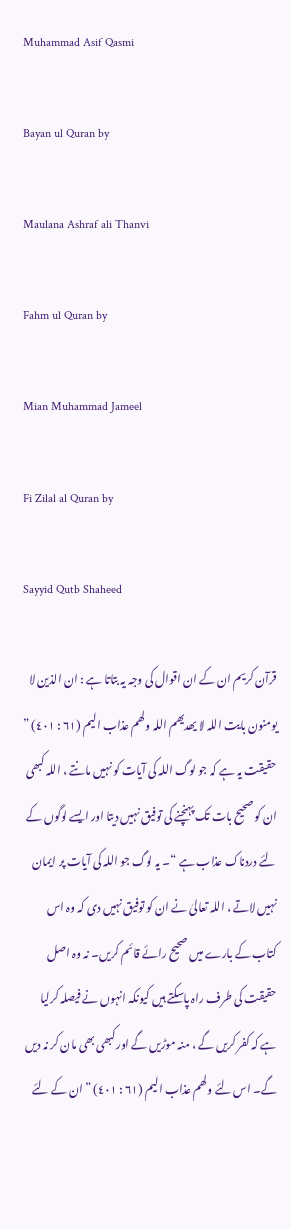Muhammad Asif Qasmi

Bayan ul Quran by

Maulana Ashraf ali Thanvi

Fahm ul Quran by

Mian Muhammad Jameel

Fi Zilal al Quran by

Sayyid Qutb Shaheed

قرآن کریم ان کے ان اقوال کی وجہ یہ بتاتا ہے : ان الذین لا یومنون بایت اللہ لا یھدیھم اللہ ولھم عذاب الیم (٦١ : ٤٠١) ” حقیقت یہ ہے کہ جو لوگ اللہ کی آیات کو نہیں مانتے ، اللہ کبھی ان کو صحیح بات تک پہنچنے کی توفیق نہیں دیتا اور ایسے لوگوں کے لئے دردناک عذاب ہے “۔ یہ لوگ جو اللہ کی آیات پر ایمان نہیں لاتے ، اللہ تعالیٰ نے ان کو توفیق نہیں دی کہ وہ اس کتاب کے بارے میں صحیح رائے قائم کریں۔ نہ وہ اصل حقیقت کی طرف راہ پاسکتے ہیں کیونکہ انہوں نے فیصلہ کرلیا ہے کہ کفر کریں گے ، منہ موڑیں گے اور کبھی بھی مان کر نہ دیں گے۔ اس لئے ولھم عذاب الیم (٦١ : ٤٠١) ” ان کے لئے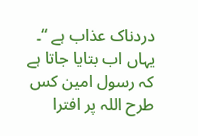دردناک عذاب ہے “۔ یہاں اب بتایا جاتا ہے کہ رسول امین کس طرح اللہ پر افترا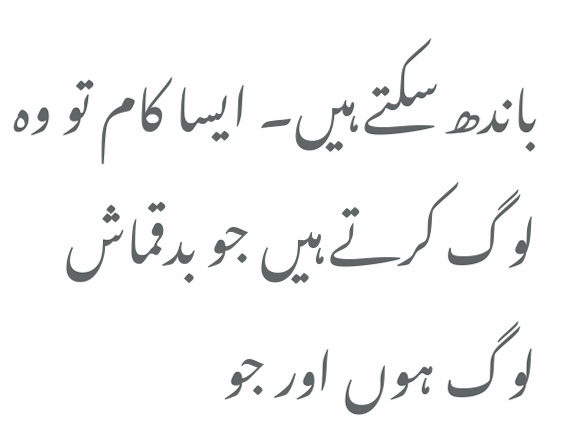باندھ سکتے ہیں۔ ایسا کام تو وہ لوگ کرتے ہیں جو بدقماش لوگ ہوں اور جو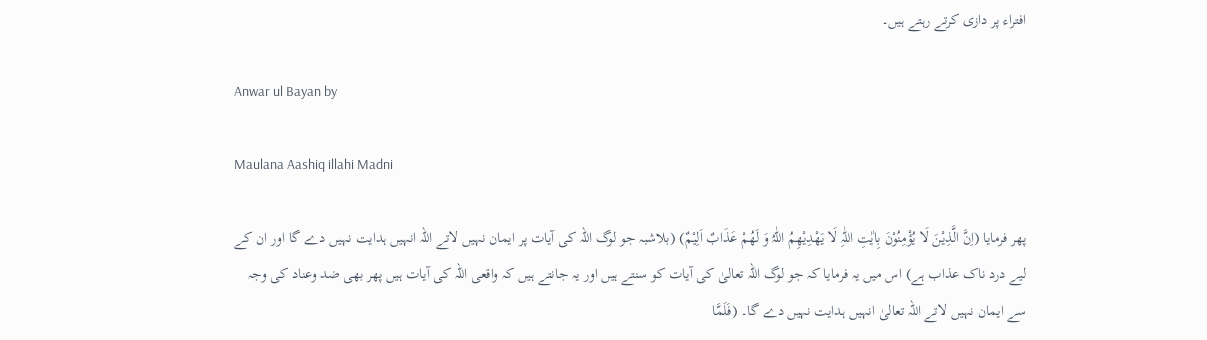افتراء پر دازی کرتے رہتے ہیں۔

Anwar ul Bayan by

Maulana Aashiq illahi Madni

پھر فرمایا (اِنَّ الَّذِیْنَ لَا یُؤْمِنُوْنَ بِاٰیٰتِ اللّٰہِ لَا یَھْدِیْھِمُ اللّٰہُ وَ لَھُمْ عَذَابٌ اَلِیْمٌ) (بلاشبہ جو لوگ اللہ کی آیات پر ایمان نہیں لاتے اللہ انہیں ہدایت نہیں دے گا اور ان کے لیے درد ناک عذاب ہے) اس میں یہ فرمایا کہ جو لوگ اللہ تعالیٰ کی آیات کو سنتے ہیں اور یہ جانتے ہیں کہ واقعی اللہ کی آیات ہیں پھر بھی ضد وعناد کی وجہ سے ایمان نہیں لاتے اللہ تعالیٰ انہیں ہدایت نہیں دے گا۔ (فَلَمَّا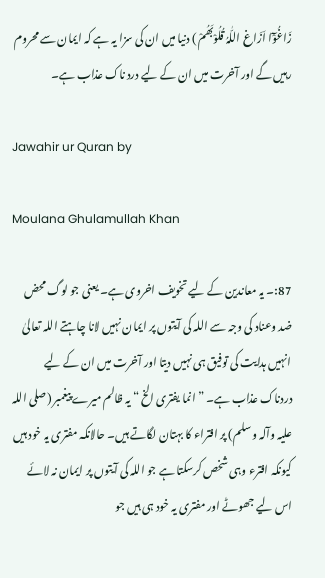زَاغُوْٓا اَزَاغ اللّٰہُ قُلُوْبَھُمْ ) دنیا میں ان کی سزا یہ ہے کہ ایمان سے محروم رہیں گے اور آخرت میں ان کے لیے درد ناک عذاب ہے۔

Jawahir ur Quran by

Moulana Ghulamullah Khan

87:۔ یہ معاندین کے لیے تخویف اخروی ہے۔ یعنی جو لوگ محض ضد وعناد کی وجہ سے اللہ کی آیتوں پر ایمان نہیں لانا چاہتے اللہ تعالیٰ انہیں ہدایت کی توفیق ہی نہیں دیتا اور آخرت میں ان کے لیے دردناک عذاب ہے۔ ” انما یفتری الخ “ یہ ظالم میرے پیغمبر (صلی اللہ علیہ وآلہ وسلم) پر افتراء کا بہتان لگاتے ہیں۔ حالانکہ مفتری یہ خود ہیں کیونکہ افترء وہی شخص کرسکتا ہے جو اللہ کی آیتوں پر ایمان نہ لائے اس لیے جھوٹے اور مفتری یہ خود ہی ہیں جو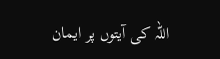اللہ کی آیتوں پر ایمان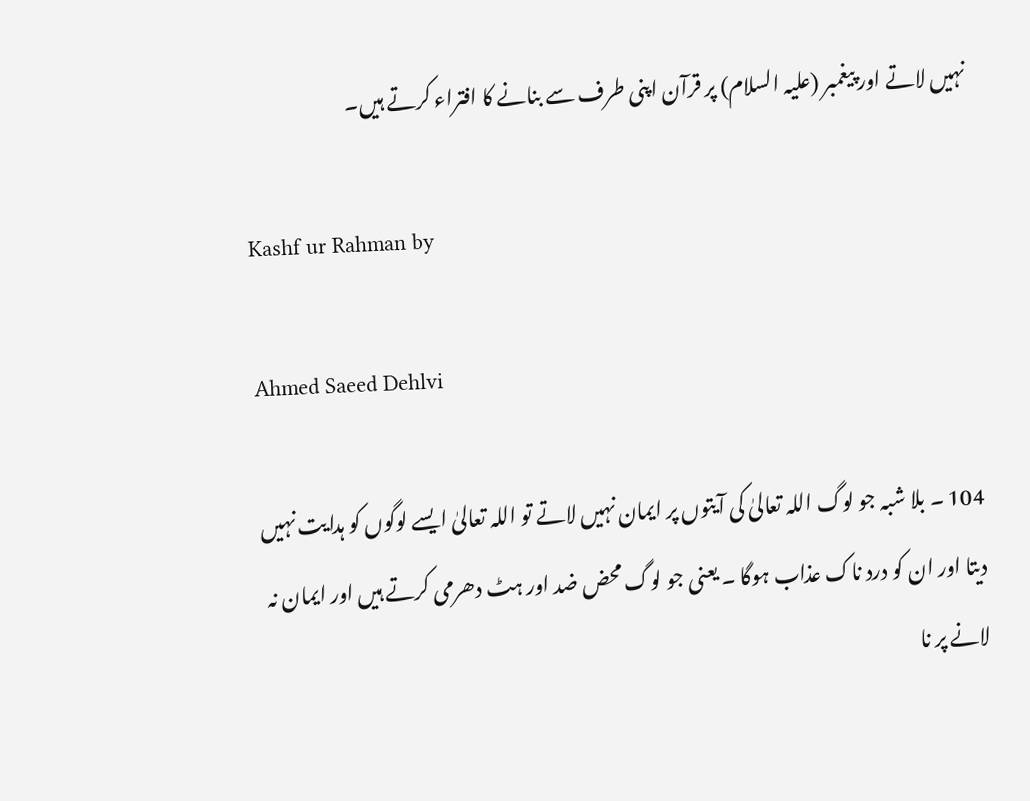نہیں لاتے اور پیغمبر (علیہ السلام) پر قرآن اپنی طرف سے بنانے کا افتراء کرتے ہیں۔

Kashf ur Rahman by

Ahmed Saeed Dehlvi

104 ۔ بلا شبہ جو لوگ اللہ تعالیٰ کی آیتوں پر ایمان نہیں لاتے تو اللہ تعالیٰ ایسے لوگوں کو ہدایت نہیں دیتا اور ان کو درد ناک عذاب ہوگا ۔ یعنی جو لوگ محض ضد اور ہٹ دھرمی کرتے ہیں اور ایمان نہ لانے پر نا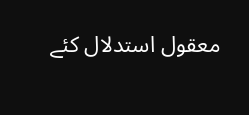معقول استدلال کئے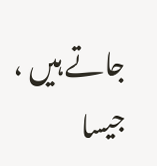جاتے ہیں ، جیسا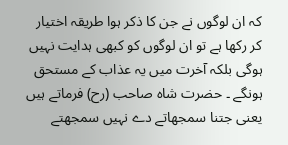کہ ان لوگوں نے جن کا ذکر ہوا طریقہ اختیار کر رکھا ہے تو ان لوگوں کو کبھی ہدایت نہیں ہوگی بلکہ آخرت میں یہ عذاب کے مستحق ہونگے ۔ حضرت شاہ صاحب (رح) فرماتے ہیں یعنی جتنا سمجھاتے دے نہیں سمجھتے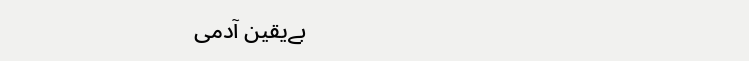بےیقین آدمی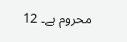محروم ہے۔ 12